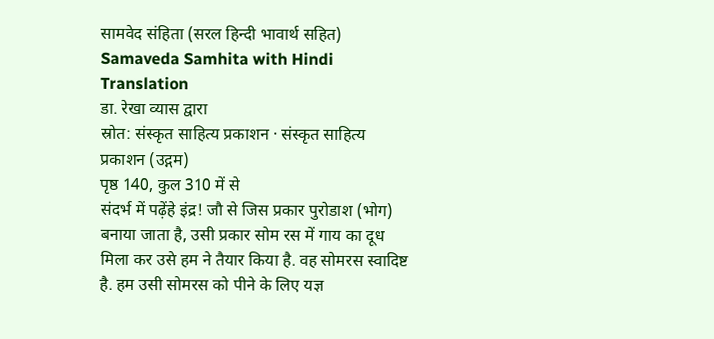सामवेद संहिता (सरल हिन्दी भावार्थ सहित)
Samaveda Samhita with Hindi Translation
डा. रेखा व्यास द्वारा
स्रोत: संस्कृत साहित्य प्रकाशन · संस्कृत साहित्य प्रकाशन (उद्गम)
पृष्ठ 140, कुल 310 में से
संदर्भ में पढ़ेंहे इंद्र! जौ से जिस प्रकार पुरोडाश (भोग) बनाया जाता है, उसी प्रकार सोम रस में गाय का दूध मिला कर उसे हम ने तैयार किया है. वह सोमरस स्वादिष्ट है. हम उसी सोमरस को पीने के लिए यज्ञ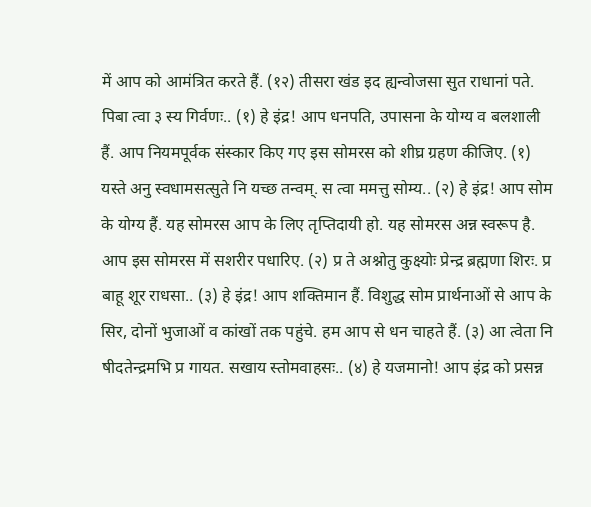में आप को आमंत्रित करते हैं. (१२) तीसरा खंड इद ह्यन्वोजसा सुत राधानां पते. पिबा त्वा ३ स्य गिर्वणः.. (१) हे इंद्र! आप धनपति, उपासना के योग्य व बलशाली हैं. आप नियमपूर्वक संस्कार किए गए इस सोमरस को शीघ्र ग्रहण कीजिए. (१) यस्ते अनु स्वधामसत्सुते नि यच्छ तन्वम्. स त्वा ममत्तु सोम्य.. (२) हे इंद्र! आप सोम के योग्य हैं. यह सोमरस आप के लिए तृप्तिदायी हो. यह सोमरस अन्न स्वरूप है. आप इस सोमरस में सशरीर पधारिए. (२) प्र ते अश्नोतु कुक्ष्योः प्रेन्द्र ब्रह्मणा शिरः. प्र बाहू शूर राधसा.. (३) हे इंद्र! आप शक्तिमान हैं. विशुद्ध सोम प्रार्थनाओं से आप के सिर, दोनों भुजाओं व कांखों तक पहुंचे. हम आप से धन चाहते हैं. (३) आ त्वेता नि षीदतेन्द्रमभि प्र गायत. सखाय स्तोमवाहसः.. (४) हे यजमानो! आप इंद्र को प्रसन्न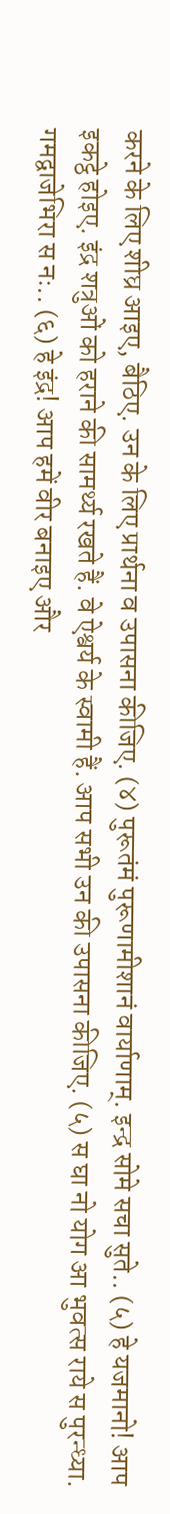करने के लिए शीघ्र आइए, बैठिए. उन के लिए प्रार्थना व उपासना कीजिए. (४) पुरूतंमं पुरूणामीशानं वार्याणाम्. इन्द्र सोमे सचा सुते.. (५) हे यजमानो! आप इकट्ठे होइए. इंद्र शत्रुओं को हराने की सामर्थ्य रखते हैं. वे ऐश्वर्य के स्वामी हैं. आप सभी उन की उपासना कीजिए. (५) स घा नो योग आ भुवत्स राये स पुरन्ध्या. गमद्वाजेभिरा स नः.. (६) हे इंद्र! आप हमें वीर बनाइए और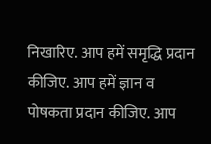निखारिए. आप हमें समृद्धि प्रदान कीजिए. आप हमें ज्ञान व पोषकता प्रदान कीजिए. आप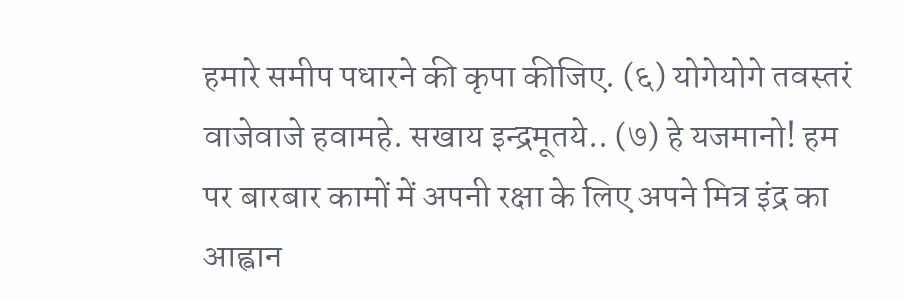हमारे समीप पधारने की कृपा कीजिए. (६) योगेयोगे तवस्तरं वाजेवाजे हवामहे. सखाय इन्द्रमूतये.. (७) हे यजमानो! हम पर बारबार कामों में अपनी रक्षा के लिए अपने मित्र इंद्र का आह्वान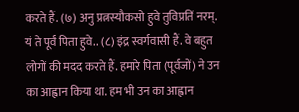करते हैं. (७) अनु प्रत्नस्यौकसो हुवे तुविप्रतिं नरम्. यं ते पूर्वं पिता हुवे.. (८) इंद्र स्वर्गवासी हैं. वे बहुत लोगों की मदद करते हैं. हमारे पिता (पूर्वजों) ने उन का आह्वान किया था. हम भी उन का आह्वान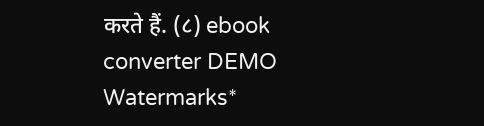करते हैं. (८) ebook converter DEMO Watermarks*